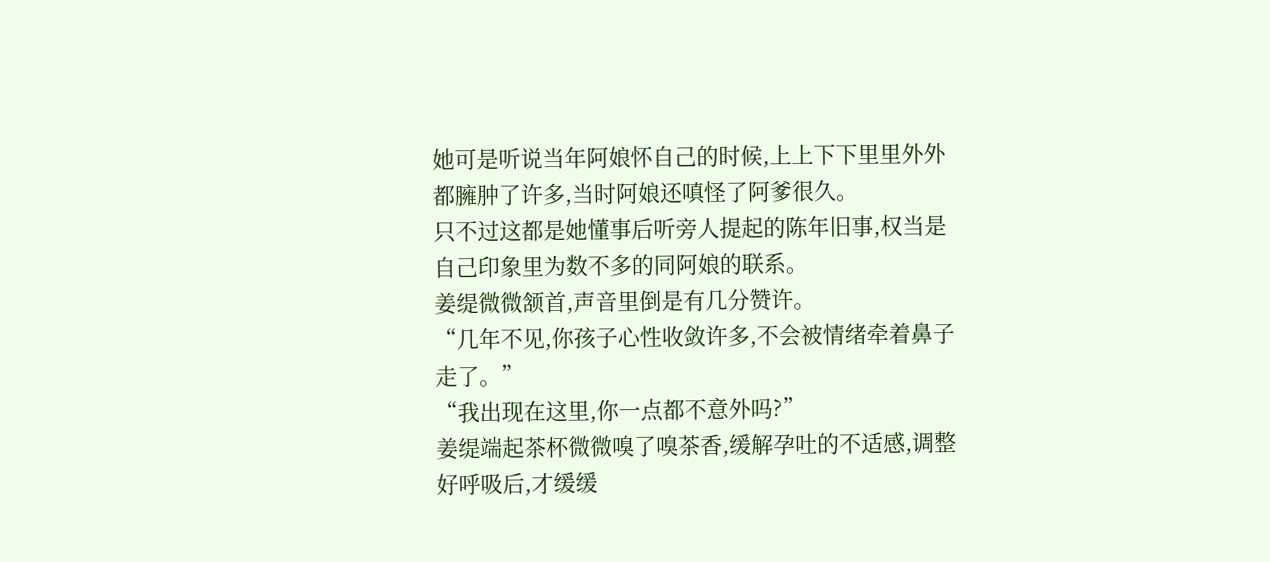她可是听说当年阿娘怀自己的时候,上上下下里里外外都臃肿了许多,当时阿娘还嗔怪了阿爹很久。
只不过这都是她懂事后听旁人提起的陈年旧事,权当是自己印象里为数不多的同阿娘的联系。
姜缇微微颔首,声音里倒是有几分赞许。
“几年不见,你孩子心性收敛许多,不会被情绪牵着鼻子走了。”
“我出现在这里,你一点都不意外吗?”
姜缇端起茶杯微微嗅了嗅茶香,缓解孕吐的不适感,调整好呼吸后,才缓缓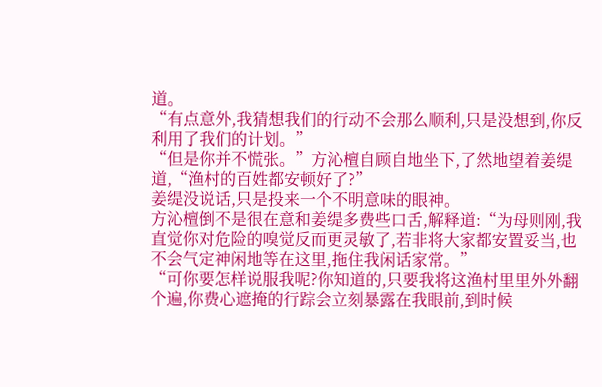道。
“有点意外,我猜想我们的行动不会那么顺利,只是没想到,你反利用了我们的计划。”
“但是你并不慌张。”方沁檀自顾自地坐下,了然地望着姜缇道,“渔村的百姓都安顿好了?”
姜缇没说话,只是投来一个不明意味的眼神。
方沁檀倒不是很在意和姜缇多费些口舌,解释道:“为母则刚,我直觉你对危险的嗅觉反而更灵敏了,若非将大家都安置妥当,也不会气定神闲地等在这里,拖住我闲话家常。”
“可你要怎样说服我呢?你知道的,只要我将这渔村里里外外翻个遍,你费心遮掩的行踪会立刻暴露在我眼前,到时候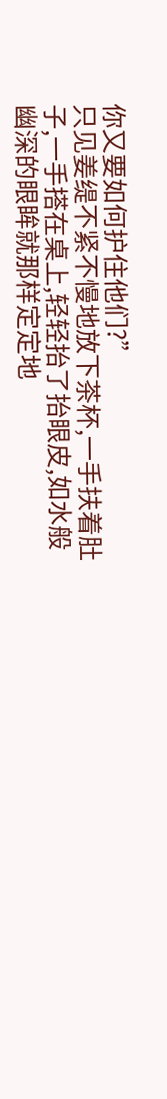你又要如何护住他们?”
只见姜缇不紧不慢地放下茶杯,一手扶着肚子,一手搭在桌上,轻轻抬了抬眼皮,如水般幽深的眼眸就那样定定地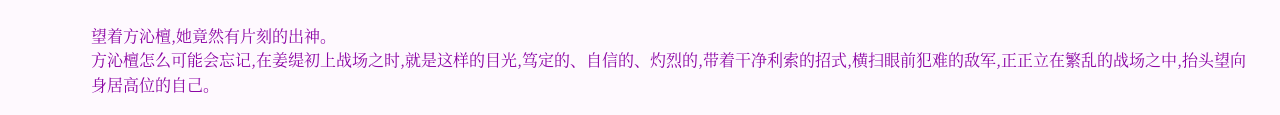望着方沁檀,她竟然有片刻的出神。
方沁檀怎么可能会忘记,在姜缇初上战场之时,就是这样的目光,笃定的、自信的、灼烈的,带着干净利索的招式,横扫眼前犯难的敌军,正正立在繁乱的战场之中,抬头望向身居高位的自己。